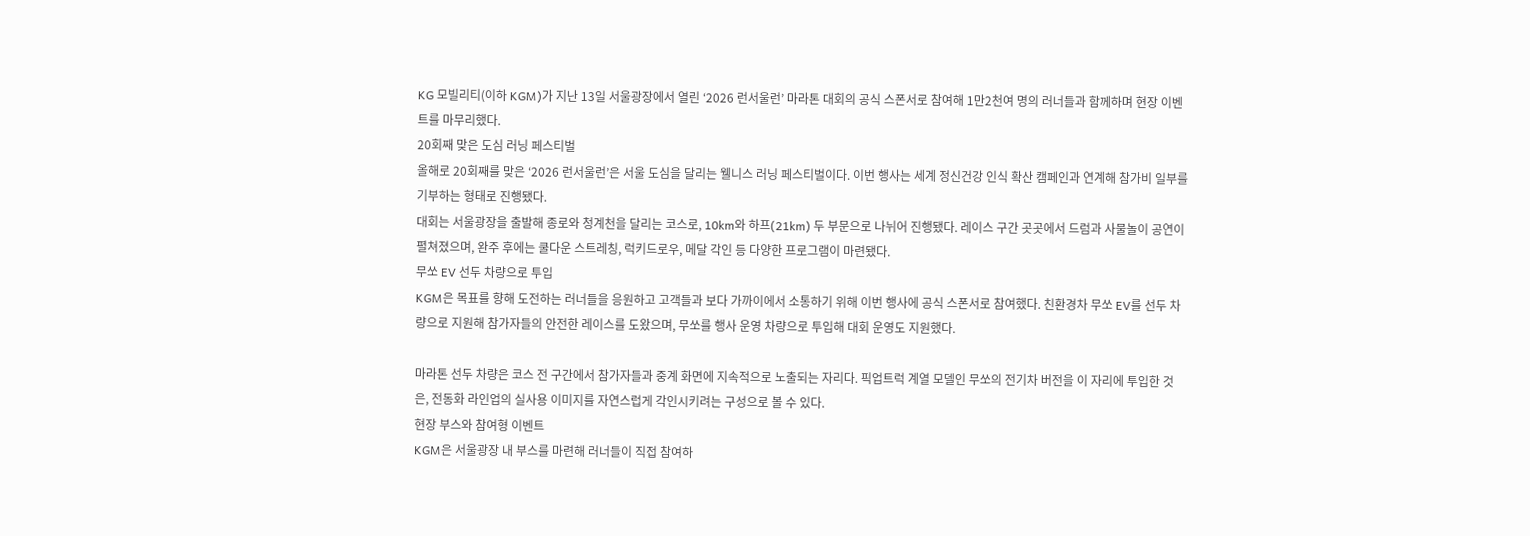KG 모빌리티(이하 KGM)가 지난 13일 서울광장에서 열린 ‘2026 런서울런’ 마라톤 대회의 공식 스폰서로 참여해 1만2천여 명의 러너들과 함께하며 현장 이벤트를 마무리했다.
20회째 맞은 도심 러닝 페스티벌
올해로 20회째를 맞은 ‘2026 런서울런’은 서울 도심을 달리는 웰니스 러닝 페스티벌이다. 이번 행사는 세계 정신건강 인식 확산 캠페인과 연계해 참가비 일부를 기부하는 형태로 진행됐다.
대회는 서울광장을 출발해 종로와 청계천을 달리는 코스로, 10km와 하프(21km) 두 부문으로 나뉘어 진행됐다. 레이스 구간 곳곳에서 드럼과 사물놀이 공연이 펼쳐졌으며, 완주 후에는 쿨다운 스트레칭, 럭키드로우, 메달 각인 등 다양한 프로그램이 마련됐다.
무쏘 EV 선두 차량으로 투입
KGM은 목표를 향해 도전하는 러너들을 응원하고 고객들과 보다 가까이에서 소통하기 위해 이번 행사에 공식 스폰서로 참여했다. 친환경차 무쏘 EV를 선두 차량으로 지원해 참가자들의 안전한 레이스를 도왔으며, 무쏘를 행사 운영 차량으로 투입해 대회 운영도 지원했다.

마라톤 선두 차량은 코스 전 구간에서 참가자들과 중계 화면에 지속적으로 노출되는 자리다. 픽업트럭 계열 모델인 무쏘의 전기차 버전을 이 자리에 투입한 것은, 전동화 라인업의 실사용 이미지를 자연스럽게 각인시키려는 구성으로 볼 수 있다.
현장 부스와 참여형 이벤트
KGM은 서울광장 내 부스를 마련해 러너들이 직접 참여하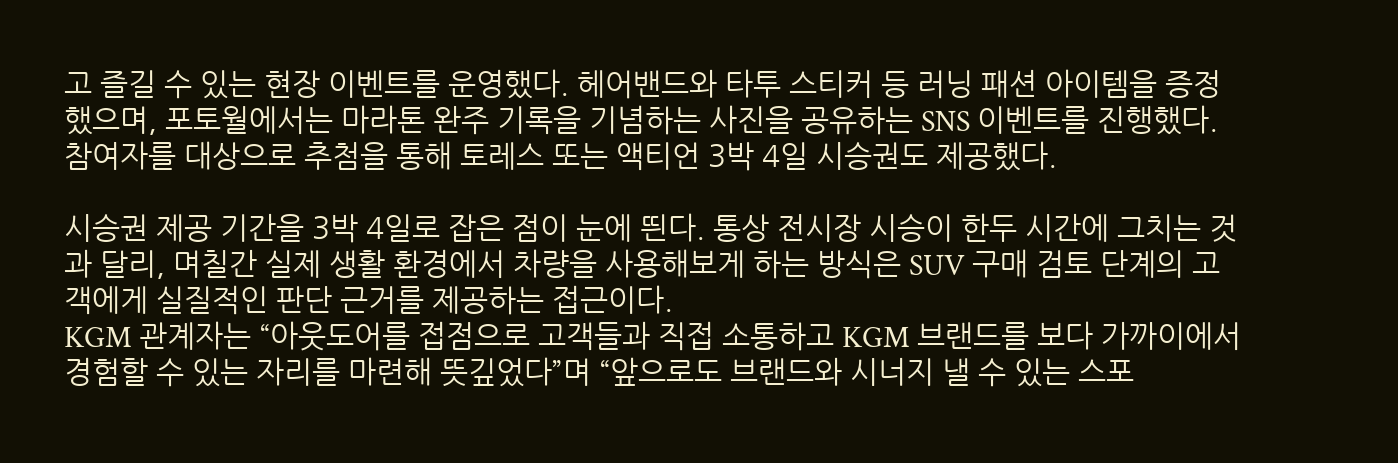고 즐길 수 있는 현장 이벤트를 운영했다. 헤어밴드와 타투 스티커 등 러닝 패션 아이템을 증정했으며, 포토월에서는 마라톤 완주 기록을 기념하는 사진을 공유하는 SNS 이벤트를 진행했다. 참여자를 대상으로 추첨을 통해 토레스 또는 액티언 3박 4일 시승권도 제공했다.

시승권 제공 기간을 3박 4일로 잡은 점이 눈에 띈다. 통상 전시장 시승이 한두 시간에 그치는 것과 달리, 며칠간 실제 생활 환경에서 차량을 사용해보게 하는 방식은 SUV 구매 검토 단계의 고객에게 실질적인 판단 근거를 제공하는 접근이다.
KGM 관계자는 “아웃도어를 접점으로 고객들과 직접 소통하고 KGM 브랜드를 보다 가까이에서 경험할 수 있는 자리를 마련해 뜻깊었다”며 “앞으로도 브랜드와 시너지 낼 수 있는 스포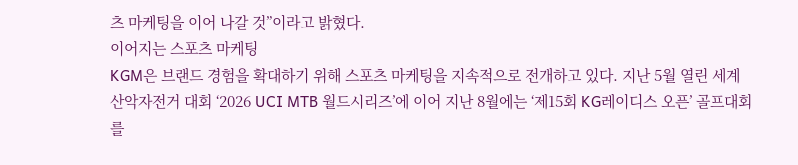츠 마케팅을 이어 나갈 것”이라고 밝혔다.
이어지는 스포츠 마케팅
KGM은 브랜드 경험을 확대하기 위해 스포츠 마케팅을 지속적으로 전개하고 있다. 지난 5월 열린 세계 산악자전거 대회 ‘2026 UCI MTB 월드시리즈’에 이어 지난 8월에는 ‘제15회 KG레이디스 오픈’ 골프대회를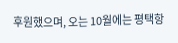후원했으며, 오는 10월에는 평택항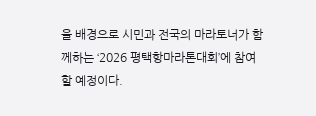을 배경으로 시민과 전국의 마라토너가 함께하는 ‘2026 평택항마라톤대회’에 참여할 예정이다.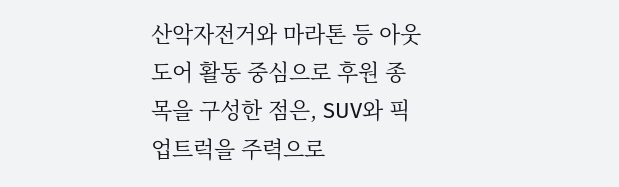산악자전거와 마라톤 등 아웃도어 활동 중심으로 후원 종목을 구성한 점은, SUV와 픽업트럭을 주력으로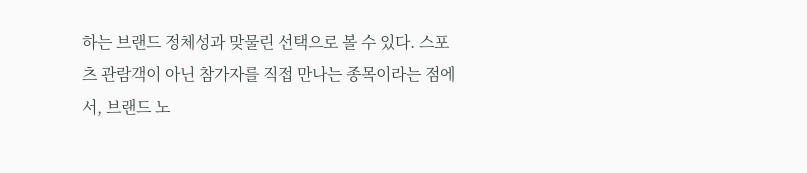하는 브랜드 정체성과 맞물린 선택으로 볼 수 있다. 스포츠 관람객이 아닌 참가자를 직접 만나는 종목이라는 점에서, 브랜드 노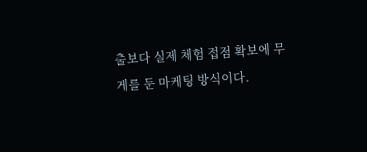출보다 실제 체험 접점 확보에 무게를 둔 마케팅 방식이다.